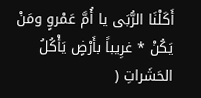أَكَلْنَا الرُّبَى يا أُمَّ عَمْروٍ ومَنْ يَكُنْ * غرِيباً بأَرْضٍ يَأْكُلُ الحَشَراتِ (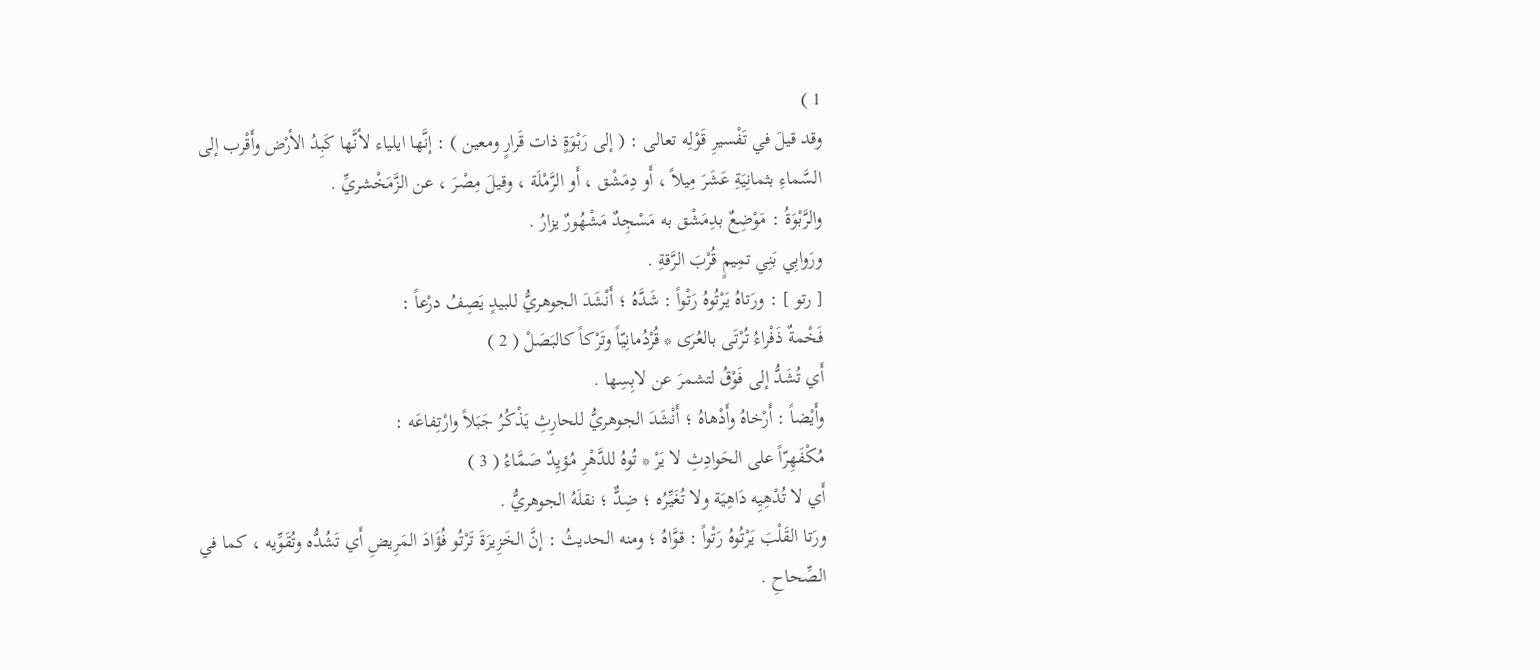1 )
وقد قيلَ في تَفْسيرِ قَوْلِه تعالى : ( إلى رَبْوَةٍ ذات قَرارٍ ومعين ) : إنَّها ايلياء لأنَّها كَبِدُ الأرْض وأَقْرب إلى السَّماءِ بثمانِيَةِ عَشَرَ مِيلاً ، أَو دِمَشْق ، أَو الرَّمْلَة ، وقيلَ مِصْرَ ، عن الزَّمَخْشريِّ .
والرَّبْوَةُ : مَوْضِعٌ بدِمَشْق به مَسْجِدٌ مَشْهُورٌ يزارُ .
ورَوابِي بَنِي تمِيمٍ قُرْبَ الرَّقةِ .
[ رتو ] : ورَتاهُ يَرْتُوهُ رَتْواً : شَدَّهُ ؛ أَنْشَدَ الجوهريُّ للبيدٍ يَصِفُ درْعاً :
فَخْمةٌ ذَفْراءُ تُرْتَى بالعُرَى * قُرْدُمانِيّاً وتَرْكاً كالبَصَلْ ( 2 )
أَي تُشَدُّ إلى فَوْقُ لتشمرَ عن لابِسِها .
وأَيْضاً : أَرْخاهُ وأَدْهاهُ ؛ أَنْشَدَ الجوهريُّ للحارِثِ يَذْكُرُ جَبَلاً وارْتِفاعَه :
مُكْفَهِرّاً على الحَوادِثِ لا يَرْ * تُوهُ للدَّهْرِ مُؤيِدٌ صَمَّاءُ ( 3 )
أَي لا تُدْهِيِه دَاهِيَة ولا تُغَيِّرُه ؛ ضِدٌّ ؛ نقلَهُ الجوهريُّ .
ورَتا القَلْبَ يَرْتُوهُ رَتْواً : قوَّاهُ ؛ ومنه الحديثُ : إنَّ الخَزِيرَةَ تَرْتُو فُؤَادَ المَرِيضِ أَي تَشُدُّه وتُقَوِّيه ، كما في الصِّحاحِ .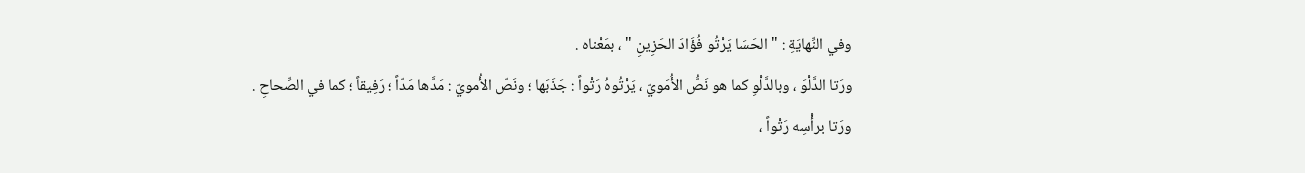وفي النِّهايَةِ : " الحَسَا يَرْتُو فُؤَادَ الحَزِينِ " ، بمَعْناه .
ورَتا الدَّلْوَ ، وبالدَّلْوِ كما هو نَصُّ الأُمَويّ ، يَرْتُوهُ رَتْواً : جَذَبَها ؛ ونَصّ الأُمويّ : مَدَّها مَدّاً ؛ رَفِيقاً ؛ كما في الصِّحاحِ .
ورَتا برأْسِه رَتْواً ،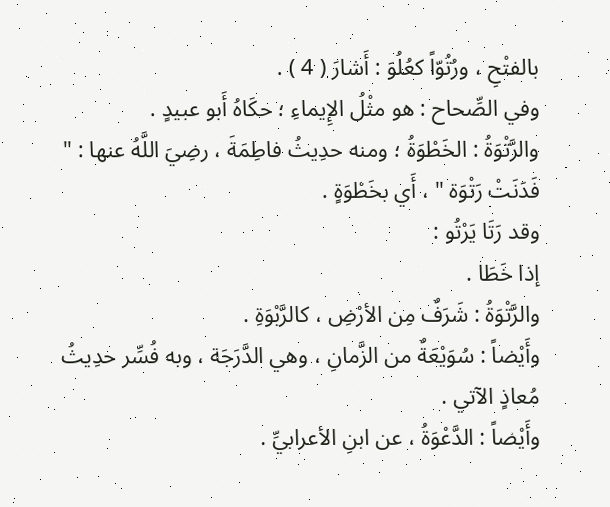بالفتْحِ ، ورُتُوّاً كعُلُوَ : أَشارَ ( 4 ) .
وفي الصِّحاح : هو مثْلُ الإِيماءِ ؛ حكَاهُ أَبو عبيدٍ .
والرَّتْوَةُ : الخَطْوَةُ ؛ ومنه حدِيثُ فاطِمَةَ ، رضِيَ اللَّهُ عنها : " فَدَنَتْ رَتْوَة " ، أَي بخَطْوَةٍ .
وقد رَتَا يَرْتُو :
إذا خَطَا .
والرَّتْوَةُ : شَرَفٌ مِن الأرْضِ ، كالرَّبْوَةِ .
وأَيْضاً : سُوَيْعَةٌ من الزَّمانِ ، وهي الدَّرَجَة ، وبه فُسِّر حدِيثُ مُعاذٍ الآتي .
وأَيْضاً : الدَّعْوَةُ ، عن ابنِ الأعرابيِّ .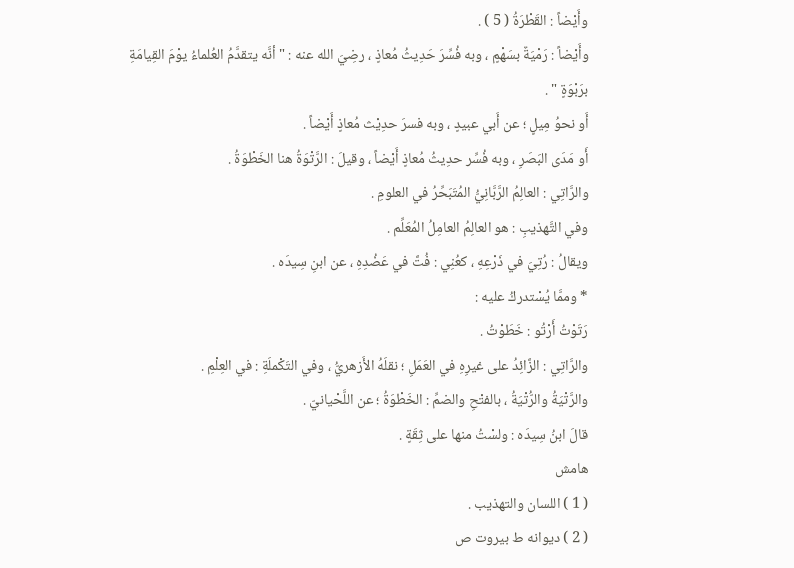وأَيْضاً : القَطْرَةُ ( 5 ) .
وأَيْضاً : رَمْيَةٌ بسَهْمٍ ، وبه فُسِّرَ حَدِيثُ مُعاذٍ ، رضِيَ الله عنه : " أنَّه يتقدَّمُ العُلماءُ يوْمَ القِيامَةِ برَبْوَةٍ " .
أَو نحوُ مِيلٍ ؛ عن أَبي عبيدٍ ، وبه فسرَ حدِيْث مُعاذٍ أَيْضاً .
أَو مَدَى البَصَرِ ، وبه فُسِّر حدِيثُ مُعاذٍ أَيْضاً ، وقيلَ : الرَّتْوَةُ هنا الخَطْوَةُ .
والرَّاتِي : العالِمُ الرَّبَّانِيُّ المُتَبَحِّرُ في العلومِ .
وفي التَّهذيبِ : هو العالِمُ العامِلُ المُعَلِّم .
ويقالُ : رُتِيَ في ذَرْعِهِ ، كعُنِي : فُتَّ في عَضُدِهِ ، عن ابنِ سِيدَه .
* وممَّا يُسْتدركُ عليه :
رَتَوْتُ أَرْتُو : خَطَوْتُ .
والرَّاتِي : الزَّائِدُ على غيرِهِ في العَمَلِ ؛ نقلَهُ الأَزهريُّ ، وفي التَكْملَةِ : في العِلْمِ .
والرَّتْيَةُ والرُّتْيَةُ ، بالفتْحِ والضمِّ : الخَطْوَةُ ؛ عن اللَّحْيانيّ .
قالَ ابنُ سِيدَه : ولسْتُ منها على ثِقَةٍ .
هامش
( 1 ) اللسان والتهذيب .
( 2 ) ديوانه ط بيروت ص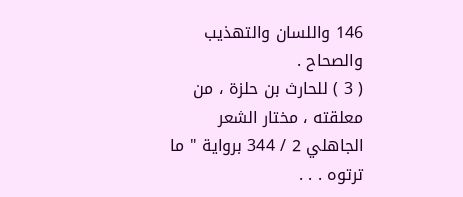146 واللسان والتهذيب والصحاح .
( 3 ) للحارث بن حلزة ، من معلقته ، مختار الشعر الجاهلي 2 / 344 برواية " ما ترتوه . . .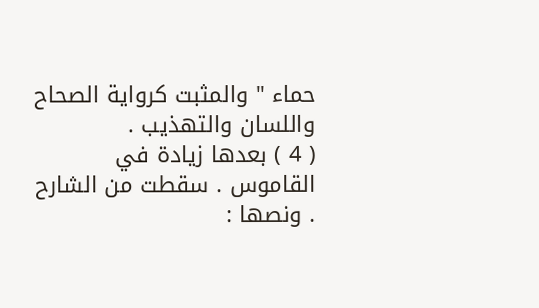حماء " والمثبت كرواية الصحاح واللسان والتهذيب .
( 4 ) بعدها زيادة في القاموس . سقطت من الشارح . ونصها :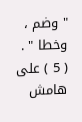" وضم ، وخطا " .
( 5 ) على هامش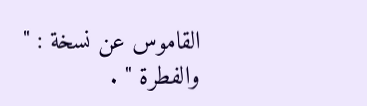القاموس عن نسخة : " والفطرة " .